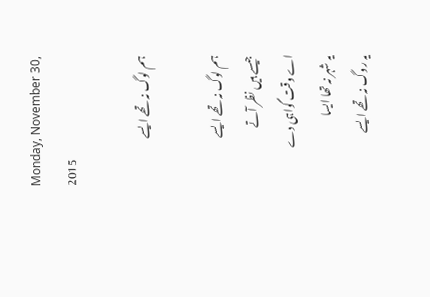Monday, November 30, 2015

ہم لوگ نہ تھے ایسے

ہم لوگ نہ تھے ایسے
جیسے ہیں نظر آتے
اے وقت گواہی دے
یہ شہر نہ تھا ایسا
یہ روگ نہ تھے ایسے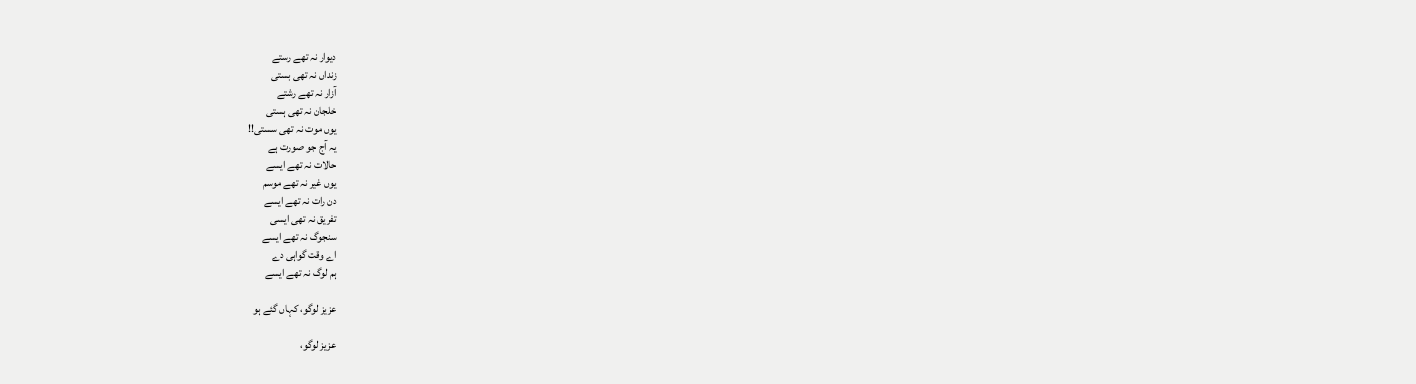دیوار نہ تھے رستے
زنداں نہ تھی بستی
آزار نہ تھے رشتے
خلجان نہ تھی ہستی
یوں موت نہ تھی سستی!!
یہ آج جو صورت ہے
حالات نہ تھے ایسے
یوں غیر نہ تھے موسم
دن رات نہ تھے ایسے
تفریق نہ تھی ایسی
سنجوگ نہ تھے ایسے
اے وقت گواہی دے
ہم لوگ نہ تھے ایسے

عزیز لوگو، کہاں گئے ہو

عزیز لوگو،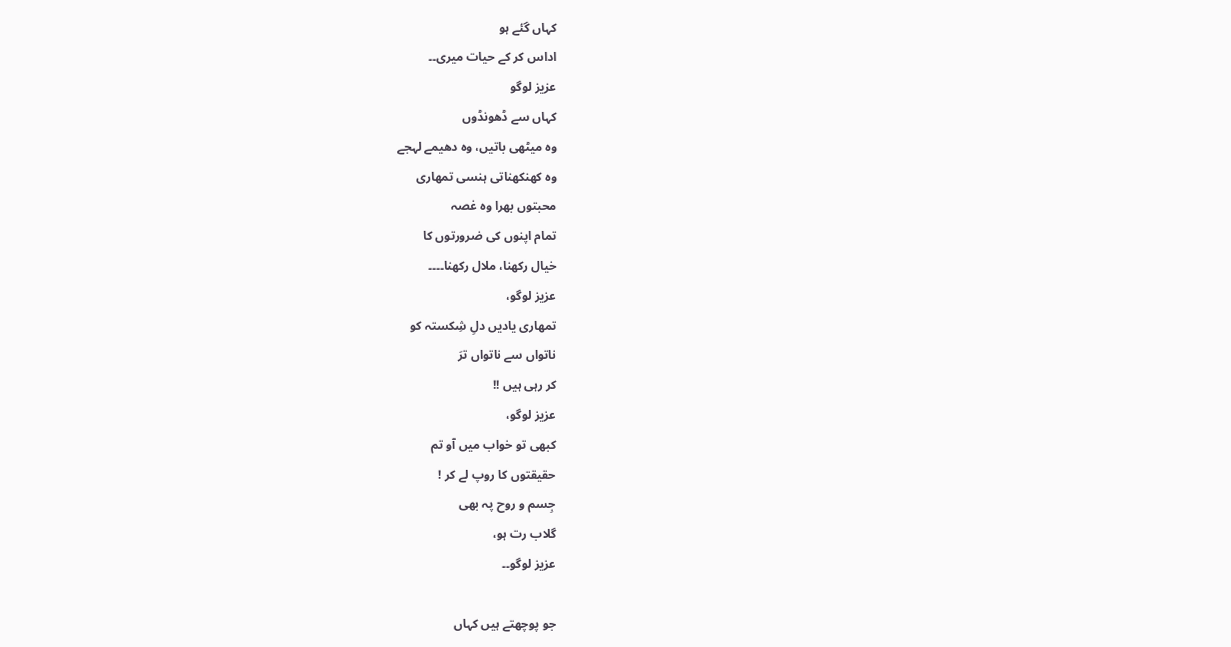کہاں گئے ہو
اداس کر کے حیات میری۔۔
عزیز لوگو
کہاں سے ڈھونڈوں
وہ میٹھی باتیں، وہ دھیمے لہجے
وہ کھنکھناتی ہنسی تمھاری
محبتوں بھرا وہ غصہ
تمام اپنوں کی ضرورتوں کا
خیال رکھنا، ملال رکھنا۔۔۔۔
عزیز لوگو،
تمھاری یادیں دلِ شِکستہ کو
ناتواں سے ناتواں ترَ
کر رہی ہیں !!
عزیز لوگو،
کبھی تو خواب میں آو تم
حقیقتوں کا روپ لے کر !
جِسم و روح پہ بھی
گلاب رت ہو،
عزیز لوگو۔۔

جو پوچھتے ہیں کہاں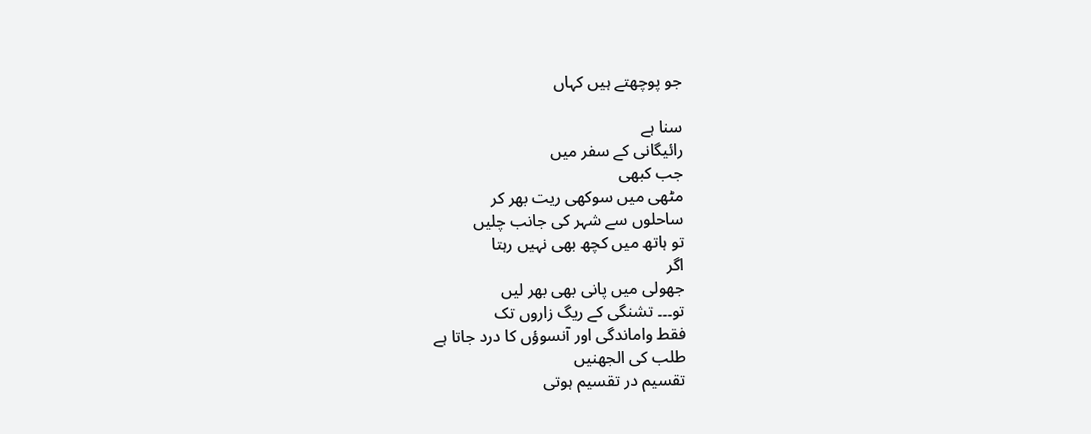جو پوچھتے ہیں کہاں

سنا ہے
رائیگانی کے سفر میں
جب کبھی
مٹھی میں سوکھی ریت بھر کر
ساحلوں سے شہر کی جانب چلیں
تو ہاتھ میں کچھ بھی نہیں رہتا
اگر
جھولی میں پانی بھی بھر لیں
تو۔۔۔ تشنگی کے ریگ زاروں تک
فقط واماندگی اور آنسوؤں کا درد جاتا ہے
طلب کی الجھنیں
تقسیم در تقسیم ہوتی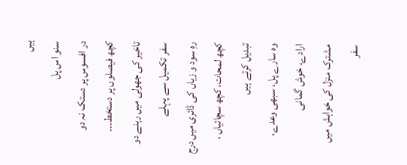ہیں
سنو اس پل
در افسوس پر دستک نہ دو
کچھ فیصلوں پر دستخط۔۔۔
تاخیر کی جھولی میں رہنے دو
سفر تکمیل سے پہلے
رہِ سود و زیاں کی ڈائری میں درج
کچھ لمحات، کچھ سچائیاں ، تبدیل کرتے ہیں
وہ سارے پل، سبھی وعدے، ارادے، خوش گمانی
مشترک منزل کی خواہش میں سفر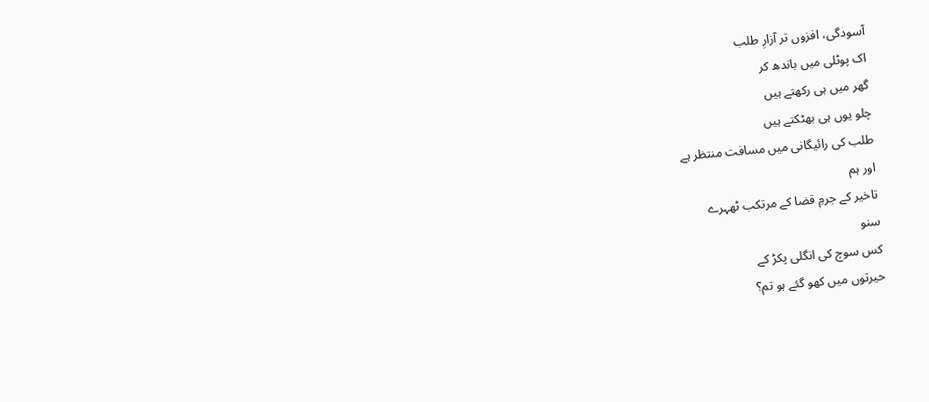آسودگی، افزوں تر آزارِ طلب
اک پوٹلی میں باندھ کر
گھر میں ہی رکھتے ہیں
چلو یوں ہی بھٹکتے ہیں
طلب کی رائیگانی میں مسافت منتظر ہے
اور ہم
تاخیر کے جرمِ قضا کے مرتکب ٹھہرے
سنو
کس سوچ کی انگلی پکڑ کے
حیرتوں میں کھو گئے ہو تم؟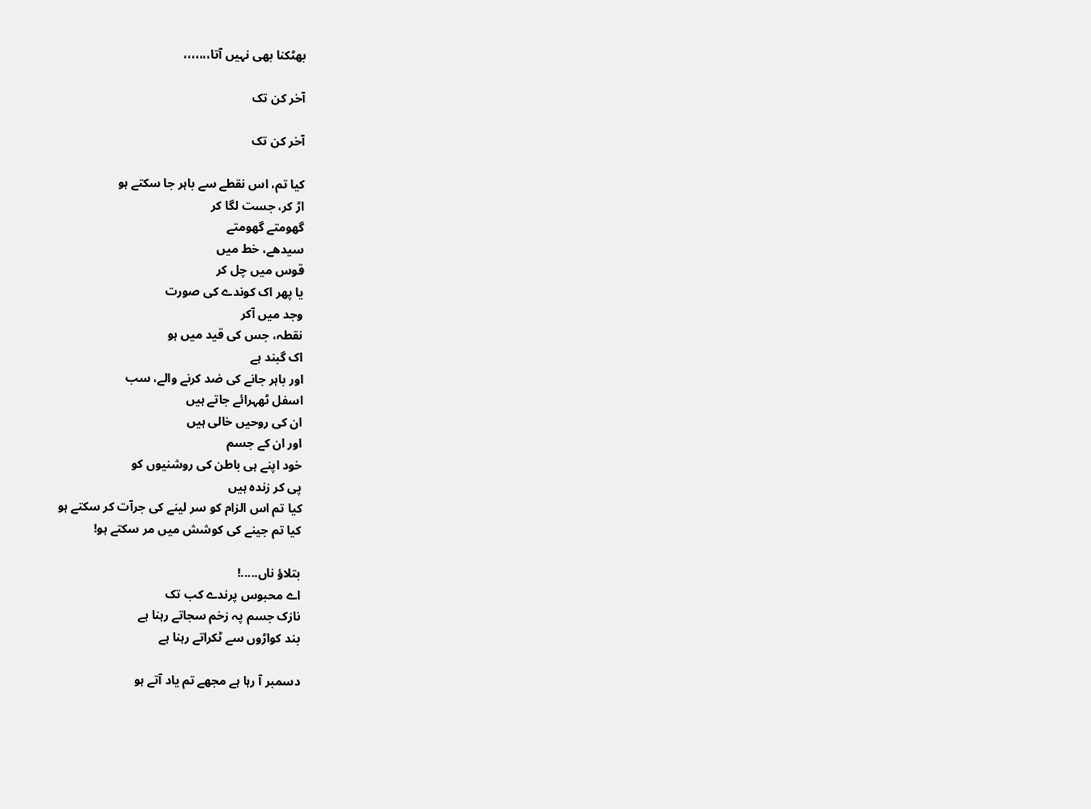بھٹکنا بھی نہیں آتا،،،،،،،

آخر کن تک

آخر کن تک

کیا تم، اس نقطے سے باہر جا سکتے ہو
اڑ کر، جست لگا کر
گھومتے گھومتے
سیدھے، خط میں
قوس میں چل کر
یا پھر اک کوندے کی صورت
وجد میں آکر
نقطہ، جس کی قید میں ہو
اک گبند ہے
اور باہر جانے کی ضد کرنے والے، سب
اسفل ٹھہرائے جاتے ہیں
ان کی روحیں خالی ہیں
اور ان کے جسم
خود اپنے ہی باطن کی روشنیوں کو
پی کر زندہ ہیں
کیا تم اس الزام کو سر لینے کی جرآت کر سکتے ہو
کیا تم جینے کی کوشش میں مر سکتے ہو!

بتلاؤ ناں.....!
اے محبوس پرندے کب تک
نازک جسم پہ زخم سجاتے رہنا ہے
بند کواڑوں سے ٹکراتے رہنا ہے

دسمبر آ رہا ہے مجھے تم یاد آتے ہو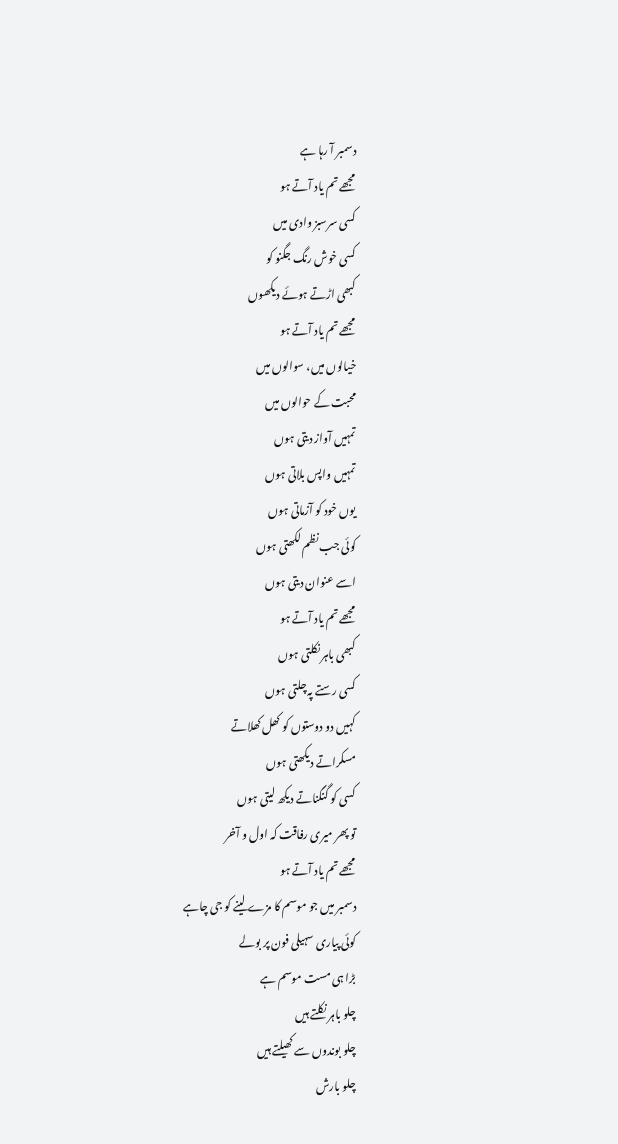دسمبر آ رہا ہے
مجھے تم یاد آتے ہو
کسی سرسبز وادی میں
کسی خوش رنگ جگنو کو
کبھی اڑتے ہوئے دیکھوں
مجھے تم یاد آتے ہو
خیالوں میں، سوالوں میں
محبت کے حوالوں میں
تمہیں آواز دیتی ہوں
تمہیں واپس بلاتی ہوں
یوں خود کو آزماتی ہوں
کوئی جب نظم لکھتی ہوں
اسے عنوان دیتی ہوں
مجھے تم یاد آتے ہو
کبھی باہر نکلتی ہوں
کسی رستے پہ چلتی ہوں
کہیں دو دوستوں کو کھل کھلاتے
مسکراتے دیکھتی ہوں
کسی کو گنگناتے دیکھ لیتی ہوں
تو پھر میری رفاقت کہ اول و آخر
مجھے تم یاد آتے ہو
دسمبر میں جو موسم کا مزے لینے کو جی چاہے
کوئی پیاری سہیلی فون پر بولے
بڑا ہی مست موسم ہے
چلو باہر نکلتے ہیں
چلو بوندوں سے کھیلتے ہیں
چلو بارش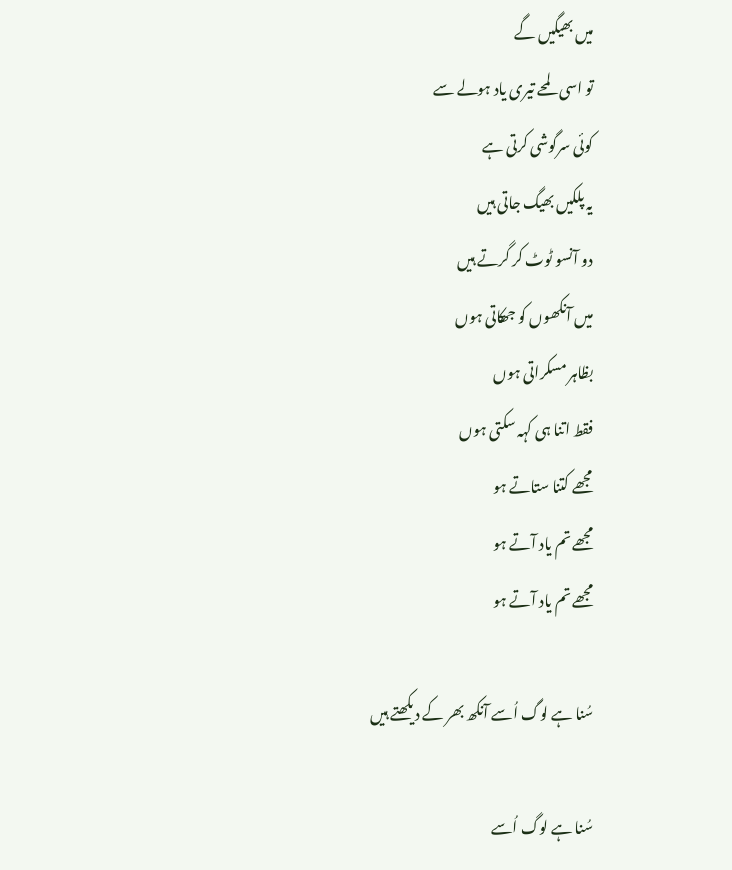میں بھیگیں گے
تو اسی لمحے تیری یاد ہولے سے
کوئی سرگوشی کرتی ہے
یہ پلکیں بھیگ جاتی ہیں
دو آنسو ٹوٹ کر گرتے ہیں
میں آنکھوں کو جھکاتی ہوں
بظاہر مسکراتی ہوں
فقط اتنا ہی کہہ سکتی ہوں
مجھے کتنا ستاتے ہو
مجھے تم یاد آتے ہو
مجھے تم یاد آتے ہو

سُنا ہے لوگ اُسے آنکھ بھر کے دیکھتے ہیں

سُنا ہے لوگ اُسے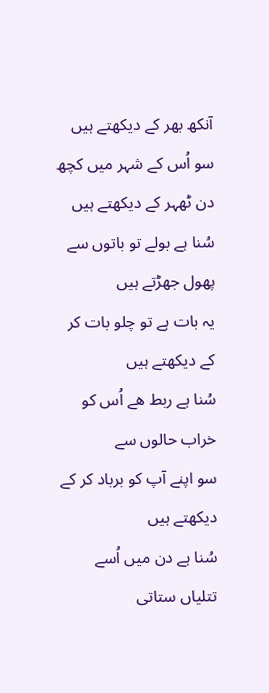آنکھ بھر کے دیکھتے ہیں
سو اُس کے شہر میں کچھ دن ٹھہر کے دیکھتے ہیں
سُنا ہے بولے تو باتوں سے پھول جھڑتے ہیں
یہ بات ہے تو چلو بات کر کے دیکھتے ہیں
سُنا ہے ربط ھے اُس کو خراب حالوں سے
سو اپنے آپ کو برباد کر کے دیکھتے ہیں
سُنا ہے دن میں اُسے تتلیاں ستاتی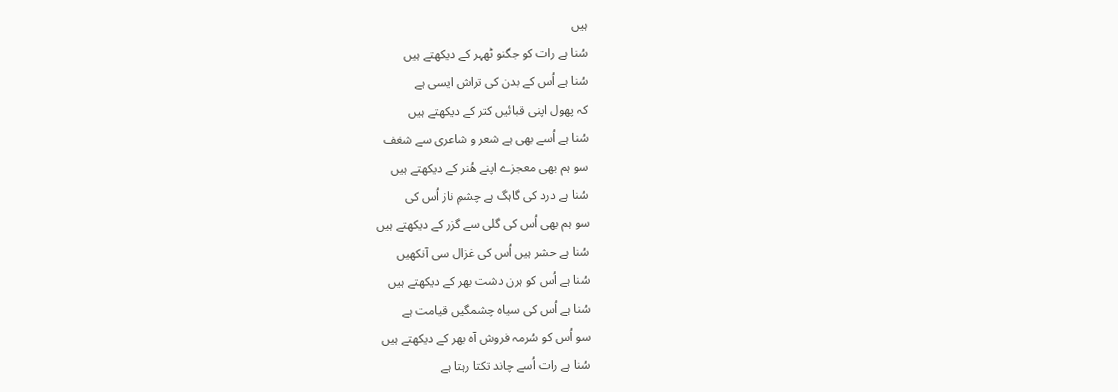ہیں
سُنا ہے رات کو جگنو ٹھہر کے دیکھتے ہیں
سُنا ہے اُس کے بدن کی تراش ایسی ہے
کہ پھول اپنی قبائیں کتر کے دیکھتے ہیں
سُنا ہے اُسے بھی ہے شعر و شاعری سے شغف
سو ہم بھی معجزے اپنے ھُنر کے دیکھتے ہیں
سُنا ہے درد کی گاہگ ہے چشمِ ناز اُس کی
سو ہم بھی اُس کی گلی سے گزر کے دیکھتے ہیں
سُنا ہے حشر ہیں اُس کی غزال سی آنکھیں
سُنا ہے اُس کو ہرن دشت بھر کے دیکھتے ہیں
سُنا ہے اُس کی سیاہ چشمگیں قیامت ہے
سو اُس کو سُرمہ فروش آہ بھر کے دیکھتے ہیں
سُنا ہے رات اُسے چاند تکتا رہتا ہے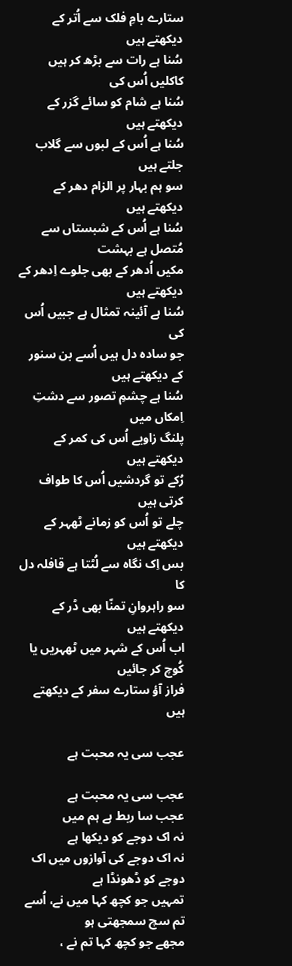ستارے بامِ فلک سے اُتر کے دیکھتے ہیں
سُنا ہے رات سے بڑھ کر ہیں کاکلیں اُس کی
سُنا ہے شام کو سائے گزر کے دیکھتے ہیں
سُنا ہے اُس کے لبوں سے گلاب جلتے ہیں
سو ہم بہار پر الزام دھر کے دیکھتے ہیں
سُنا ہے اُس کے شبستاں سے مُتصل ہے بہشت
مکیں اُدھر کے بھی جلوے اِدھر کے دیکھتے ہیں
سُنا ہے آئینہ تمثال ہے جبیں اُس کی
جو سادہ دل ہیں اُسے بن سنور کے دیکھتے ہیں
سُنا ہے چشمِ تصور سے دشتِ اِمکاں میں
پلنگ زاویے اُس کی کمر کے دیکھتے ہیں
رُکے تو گردشیں اُس کا طواف کرتی ہیں
چلے تو اُس کو زمانے ٹھہر کے دیکھتے ہیں
بس اِک نگاہ سے لُٹتا ہے قافلہ دل کا
سو راہروانِ تمنّا بھی ڈر کے دیکھتے ہیں
اب اُس کے شہر میں ٹھہریں یا کُوچ کر جائیں
فراز آؤ ستارے سفر کے دیکھتے ہیں

عجب سی یہ محبت ہے

عجب سی یہ محبت ہے
عجب سا ربط ہے ہم میں
نہ اک دوجے کو دیکھا ہے
نہ اک دوجے کی آوازوں میں اک دوجے کو ڈھونڈا ہے
تمہیں جو کچھ کہا میں نے، اُسے تم سچ سمجھتی ہو
مجھے جو کچھ کہا تم نے ،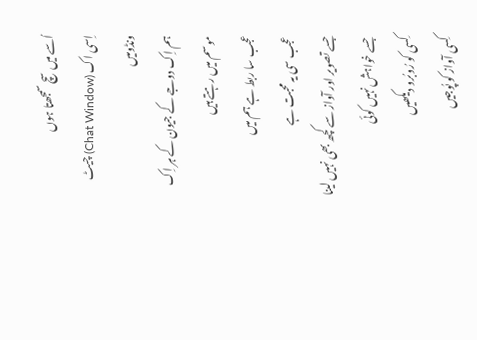اُسے میں سچ سمجھتا ہوں
اِسی اک (Chat Window) چیٹ ونڈومیں
ہم اِک دوجے کے جیون کے ہر اِک موسم میں رہتے ہیں
عجب سا ربط ہے ہم میں
عجب سی یہ محبت ہے
جسے تصویر اور آواز سے کچھ بھی نہیں لینا
جسے خواہش نہیں کوئی
کِسی کو رُوبُرو دیکھیں
کِسی آواز کو پُوجیں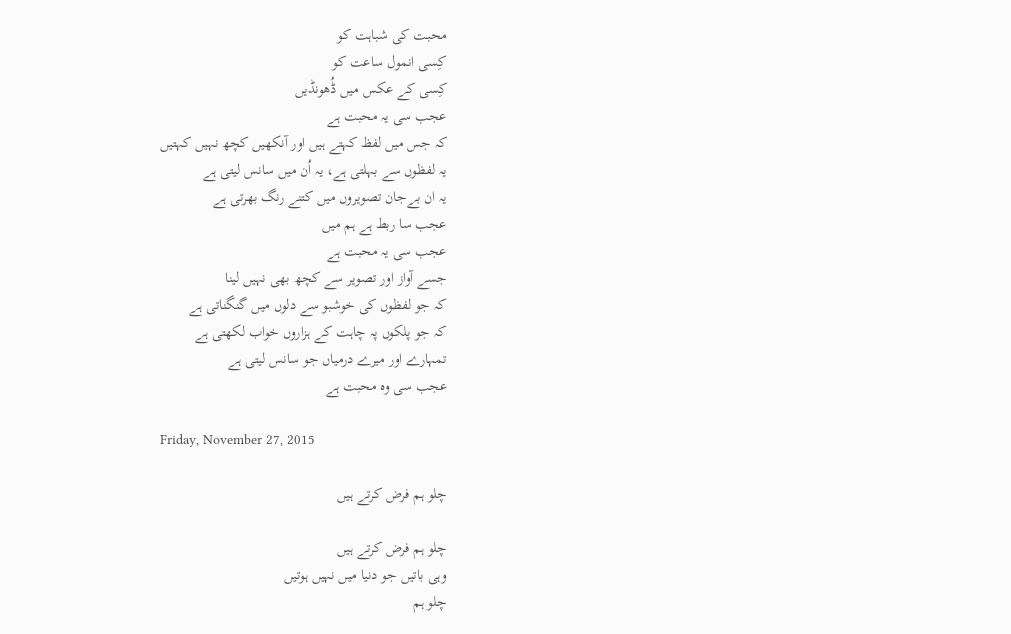محبت کی شباہت کو
کِسی انمول ساعت کو
کِسی کے عکس میں ڈُھونڈیں
عجب سی یہ محبت ہے
کہ جس میں لفظ کہتے ہیں اور آنکھیں کچھ نہیں کہتیں
یہ لفظوں سے بہلتی ہے، یہ اُن میں سانس لیتی ہے
یہ ان بےجان تصویروں میں کتنے رنگ بھرتی ہے
عجب سا ربط ہے ہم میں
عجب سی یہ محبت ہے
جسے آواز اور تصویر سے کچھ بھی نہیں لینا
کہ جو لفظوں کی خوشبو سے دلوں میں گنگناتی ہے
کہ جو پلکوں پہ چاہت کے ہزاروں خواب لکھتی ہے
تمہارے اور میرے درمیاں جو سانس لیتی ہے
عجب سی وہ محبت ہے

Friday, November 27, 2015

چلو ہم فرض کرتے ہیں

چلو ہم فرض کرتے ہیں
وہی باتیں جو دنیا میں نہیں ہوتیں
چلو ہم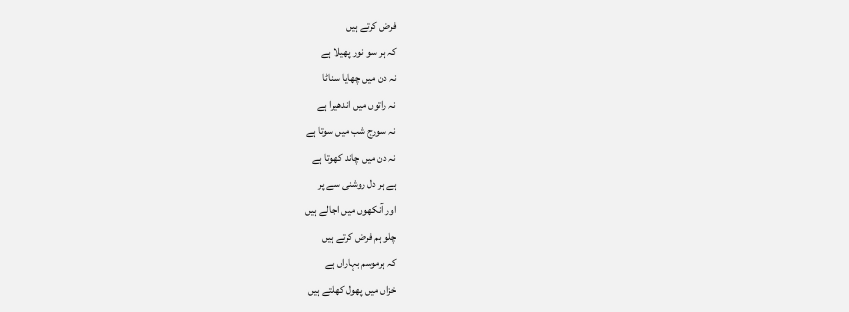فرض کرتے ہیں
کہ ہر سو نور پھیلا ہے
نہ دن میں چھایا سناٹا
نہ راتوں میں اندھیرا ہے
نہ سورج شب میں سوتا ہے
نہ دن میں چاند کھوتا ہے
ہے ہر دل روشنی سے پر
اور آنکھوں میں اجالے ہیں
چلو ہم فرض کرتے ہیں
کہ ہرموسم بہاراں ہے
خزاں میں پھول کھلتے ہیں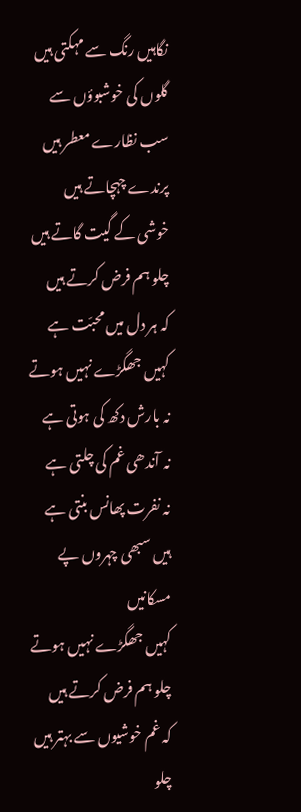نگاہیں رنگ سے مہکتی ہیں
گلوں کی خوشبوؤں سے
سب نظارے معطر ہیں
پرندے چہچاتے ہیں
خوشی کے گیت گاتے ہیں
چلو ہم فرض کرتے ہیں
کہ ہر دل میں محبّت ہے
کہیں جھگڑے نہیں ہوتے
نہ بارش دکھ کی ہوتی ہے
نہ آندھی غم کی چلتی ہے
نہ نفرت پھانس بنتی ہے
ہیں سبھی چہروں پے مسکانیں
کہیں جھگڑے نہیں ہوتے
چلو ہم فرض کرتے ہیں
کہ غم خوشیوں سے بہتر ہیں
چلو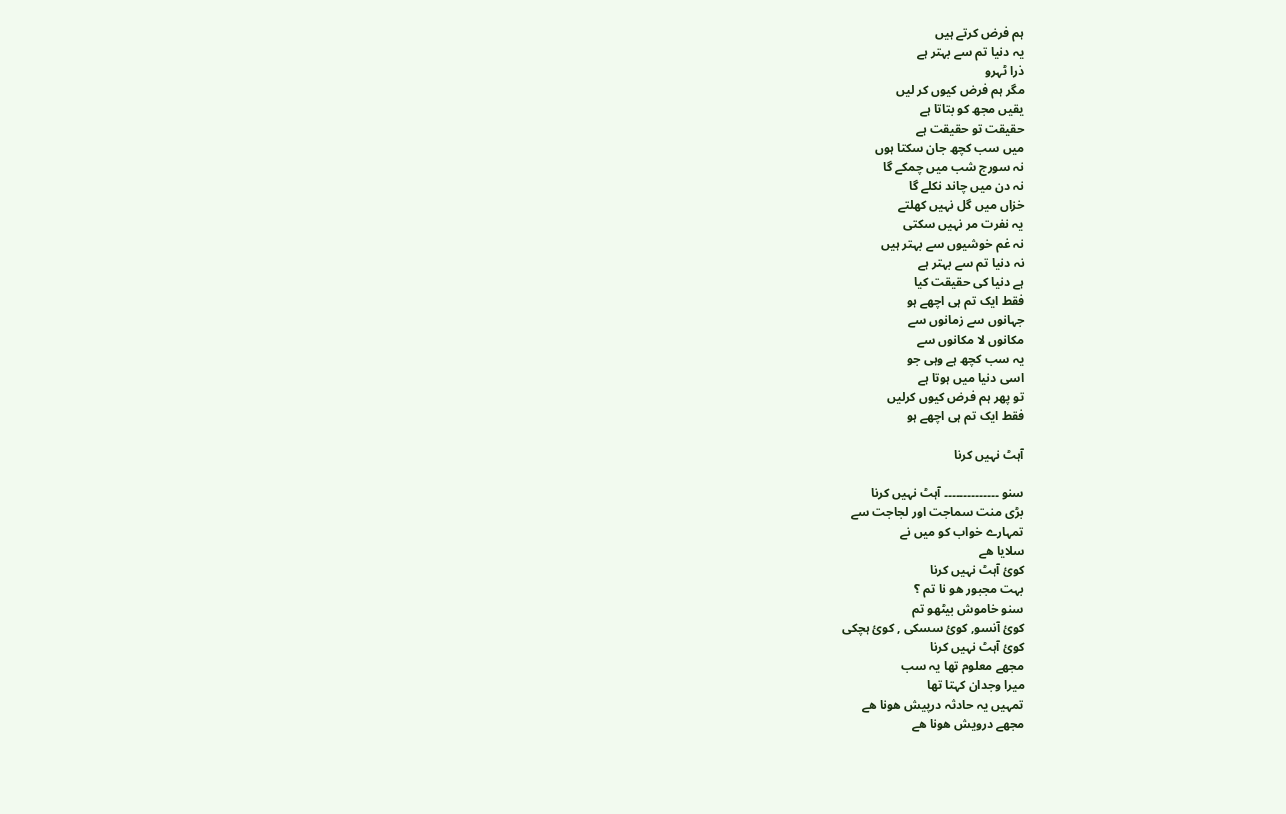ہم فرض کرتے ہیں
یہ دنیا تم سے بہتر ہے
ذرا ٹہرو
مگر ہم فرض کیوں کر لیں
یقیں مجھ کو بتاتا ہے
حقیقت تو حقیقت ہے
میں سب کچھ جان سکتا ہوں
نہ سورج شب میں چمکے گا
نہ دن میں چاند نکلے گا
خزاں میں گل نہیں کھلتے
یہ نفرت مر نہیں سکتی
نہ غم خوشیوں سے بہتر ہیں
نہ دنیا تم سے بہتر ہے
ہے دنیا کی حقیقت کیا
فقط ایک تم ہی اچھے ہو
جہانوں سے زمانوں سے
مکانوں لا مکانوں سے
یہ سب کچھ ہے وہی جو
اسی دنیا میں ہوتا ہے
تو پھر ہم فرض کیوں کرلیں
فقط ایک تم ہی اچھے ہو

آہٹ نہیں کرنا

سنو ۔۔۔۔۔۔۔۔۔۔۔۔۔۔ آہٹ نہیں کرنا
بڑی منت سماجت اور لجاجت سے
تمہارے خواب کو میں نے
سلایا ھے
کوئ آہٹ نہیں کرنا
بہت مجبور ھو نا تم ؟
سنو خاموش بیٹھو تم
کوئ آنسو, کوئ سسکی , کوئ ہچکی
کوئ آہٹ نہیں کرنا
مجھے معلوم تھا یہ سب
میرا وجدان کہتا تھا
تمہیں یہ حادثہ درپیش ھونا ھے
مجھے درویش ھونا ھے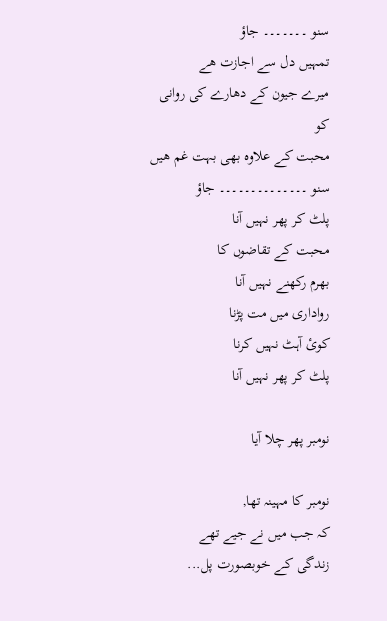سنو ۔۔۔۔۔۔۔ جاؤ
تمہیں دل سے اجازت ھے
میرے جیون کے دھارے کی روانی کو
محبت کے علاوہ بھی بہت غم ھیں
سنو ۔۔۔۔۔۔۔۔۔۔۔۔۔۔ جاؤ
پلٹ کر پھر نہیں آنا
محبت کے تقاضوں کا
بھرم رکھنے نہیں آنا
رواداری میں مت پڑنا
کوئ آہٹ نہیں کرنا
پلٹ کر پھر نہیں آنا

نومبر پھر چلا آیا

نومبر کا مہینہ تھا,
کہ جب میں نے جیے تھے
زندگی کے خوبصورت پل...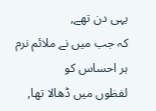یہی دن تھے,
کہ جب میں نے ملائم نرم ہر احساس کو
لفظوں میں ڈھالا تھا,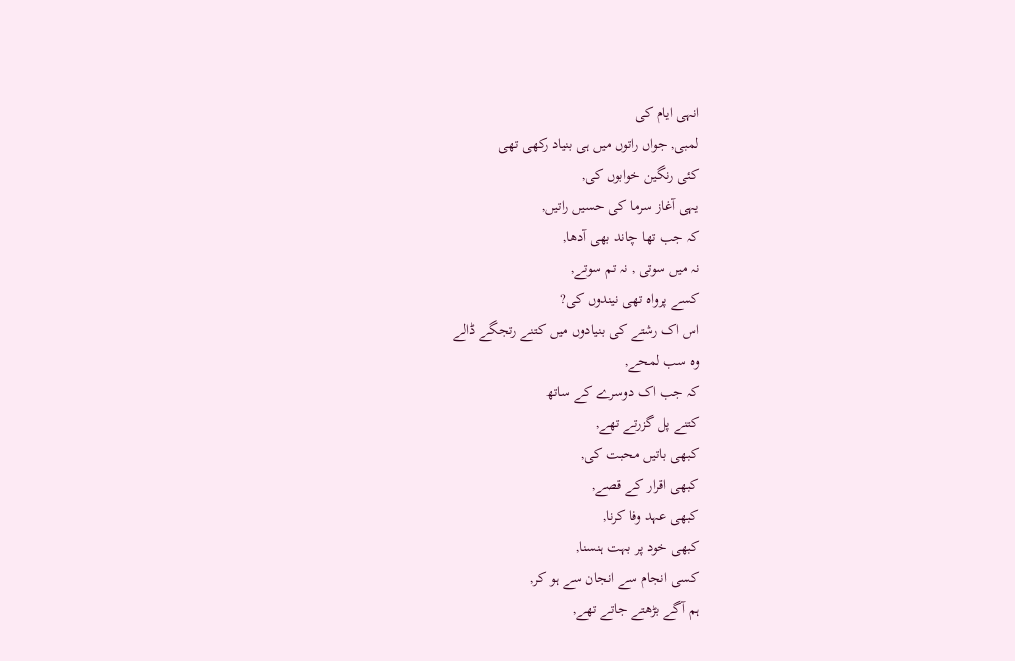انہی ایام کی
لمبی, جواں راتوں میں ہی بنیاد رکھی تھی
کئی رنگین خوابوں کی,
یہی آغاز سرما کی حسیں راتیں,
کہ جب تھا چاند بھی آدھا,
نہ میں سوتی , نہ تم سوتے,
کسے پرواہ تھی نیندوں کی?
اس اک رشتے کی بنیادوں میں کتنے رتجگے ڈالے
وہ سب لمحے,
کہ جب اک دوسرے کے ساتھ
کتنے پل گزرتے تھے,
کبھی باتیں محبت کی,
کبھی اقرار کے قصے,
کبھی عہد وفا کرنا,
کبھی خود پر بہت ہنسنا,
کسی انجام سے انجان سے ہو کر,
ہم آگے بڑھتے جاتے تھے,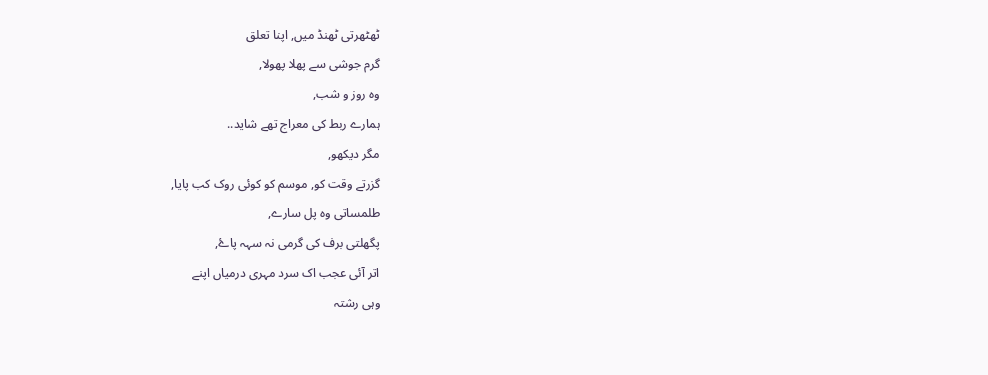ٹھٹھرتی ٹھنڈ میں, اپنا تعلق
گرم جوشی سے پھلا پھولا,
وہ روز و شب,
ہمارے ربط کی معراج تھے شاید..
مگر دیکھو,
گزرتے وقت کو, موسم کو کوئی روک کب پایا,
طلمساتی وہ پل سارے,
پگھلتی برف کی گرمی نہ سہہ پاۓ,
اتر آئی عجب اک سرد مہری درمیاں اپنے
وہی رشتہ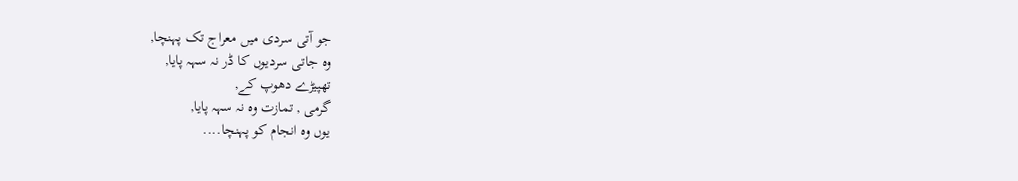جو آتی سردی میں معراج تک پہنچا,
وہ جاتی سردیوں کا ڈر نہ سہہ پایا,
تھپیڑے دھوپ کے,
گرمی , تمازت وہ نہ سہہ پایا,
یوں وہ انجام کو پہنچا....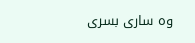وہ ساری بسری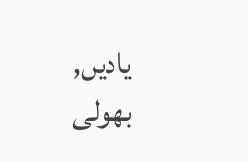یادیں,
بھولی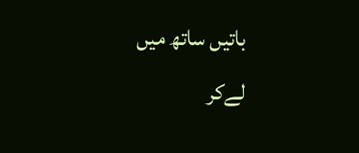باتیں ساتھ میں لےکر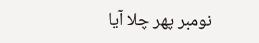نومبر پھر چلا آیا